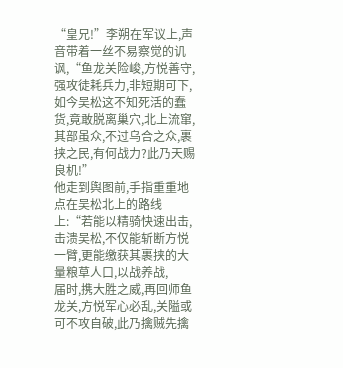“皇兄!”李朔在军议上,声音带着一丝不易察觉的讥讽,“鱼龙关险峻,方悦善守,强攻徒耗兵力,非短期可下,
如今吴松这不知死活的蠢货,竟敢脱离巢穴,北上流窜,其部虽众,不过乌合之众,裹挟之民,有何战力?此乃天赐良机!”
他走到舆图前,手指重重地点在吴松北上的路线上:“若能以精骑快速出击,击溃吴松,不仅能斩断方悦一臂,更能缴获其裹挟的大量粮草人口,以战养战,
届时,携大胜之威,再回师鱼龙关,方悦军心必乱,关隘或可不攻自破,此乃擒贼先擒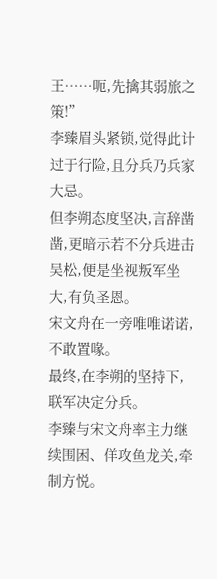王……呃,先擒其弱旅之策!”
李臻眉头紧锁,觉得此计过于行险,且分兵乃兵家大忌。
但李朔态度坚决,言辞凿凿,更暗示若不分兵进击吴松,便是坐视叛军坐大,有负圣恩。
宋文舟在一旁唯唯诺诺,不敢置喙。
最终,在李朔的坚持下,联军决定分兵。
李臻与宋文舟率主力继续围困、佯攻鱼龙关,牵制方悦。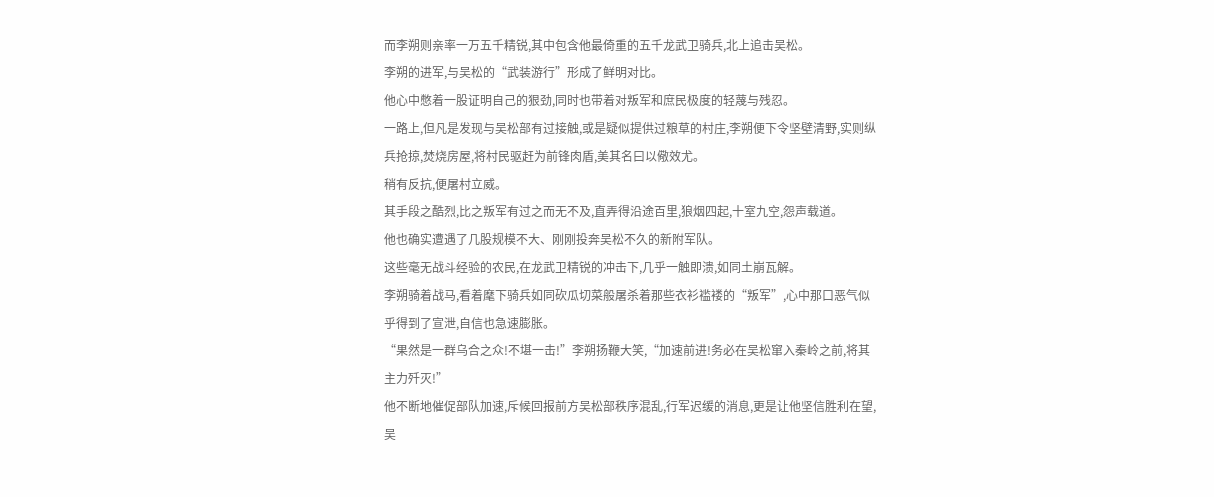而李朔则亲率一万五千精锐,其中包含他最倚重的五千龙武卫骑兵,北上追击吴松。
李朔的进军,与吴松的“武装游行”形成了鲜明对比。
他心中憋着一股证明自己的狠劲,同时也带着对叛军和庶民极度的轻蔑与残忍。
一路上,但凡是发现与吴松部有过接触,或是疑似提供过粮草的村庄,李朔便下令坚壁清野,实则纵兵抢掠,焚烧房屋,将村民驱赶为前锋肉盾,美其名曰以儆效尤。
稍有反抗,便屠村立威。
其手段之酷烈,比之叛军有过之而无不及,直弄得沿途百里,狼烟四起,十室九空,怨声载道。
他也确实遭遇了几股规模不大、刚刚投奔吴松不久的新附军队。
这些毫无战斗经验的农民,在龙武卫精锐的冲击下,几乎一触即溃,如同土崩瓦解。
李朔骑着战马,看着麾下骑兵如同砍瓜切菜般屠杀着那些衣衫褴褛的“叛军”,心中那口恶气似乎得到了宣泄,自信也急速膨胀。
“果然是一群乌合之众!不堪一击!”李朔扬鞭大笑,“加速前进!务必在吴松窜入秦岭之前,将其主力歼灭!”
他不断地催促部队加速,斥候回报前方吴松部秩序混乱,行军迟缓的消息,更是让他坚信胜利在望,吴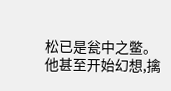松已是瓮中之鳖。
他甚至开始幻想,擒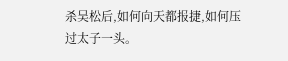杀吴松后,如何向天都报捷,如何压过太子一头。